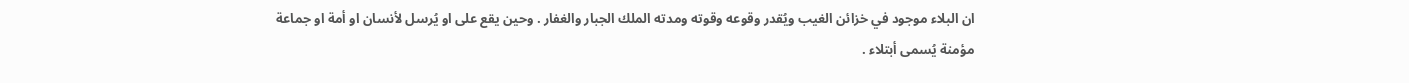ان البلاء موجود في خزائن الغيب ويُقدر وقوعه وقوته ومدته الملك الجبار والغفار . وحين يقع على او يُرسل لأنسان او أمة او جماعة مؤمنة يُسمى أبتلاء .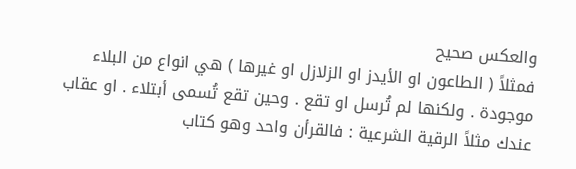والعكس صحيح
فمثلاً ( الطاعون او الأيدز او الزلازل او غيرها ) هي انواع من البلاء موجودة . ولكنها لم تُرسل او تقع . وحين تقع تُسمى أبتلاء . او عقاب
عندك مثلاً الرقية الشرعية : فالقرأن واحد وهو كتاب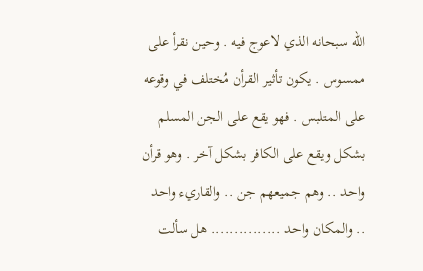الله سبحانه الذي لاعوج فيه . وحين نقرأ على ممسوس . يكون تأثير القرأن مُختلف في وقوعه على المتلبس . فهو يقع على الجن المسلم بشكل ويقع على الكافر بشكل آخر . وهو قرأن واحد .. وهم جميعهم جن .. والقاريء واحد .. والمكان واحد ............... هل سألت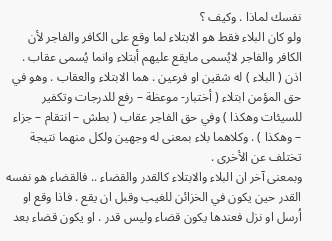نفسك لماذا . وكيف ؟
ولو كان البلاء فقط هو الابتلاء لما وقع على الكافر والفاجر لأن الكافر والفاجر لايُسمى مايقع عليهم أبتلاء وانما يُسمى عقاب . اذن ( البلاء ) له شقين او فرعين . هما الابتلاء والعقاب . وهو في حق المؤمن ابتلاء ( أختبار- موعظة – رفع للدرجات وتكفير للسيئات وهكذا ) وفي حق الفاجر عقاب ( بطش – انتقام – جزاء – وهكذا ) . وكلاهما بلاء بمعنى له وجهين ولكل منهما نتيجة تختلف عن الأخرى .
وبمعنى آخر ان البلاء والابتلاء كالقدر والقضاء .. فالقضاء هو نفسه القدر حين يكون في الخزائن للغيب وقبل ان يقع . فاذا وقع او اُرسل او نزل فعندها يكون قضاء وليس قدر . او يكون قضاء بعد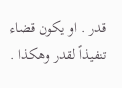قدر . او يكون قضاء تنفيذاً لقدر وهكذا .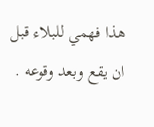هذا فهمي للبلاء قبل ان يقع وبعد وقوعه .